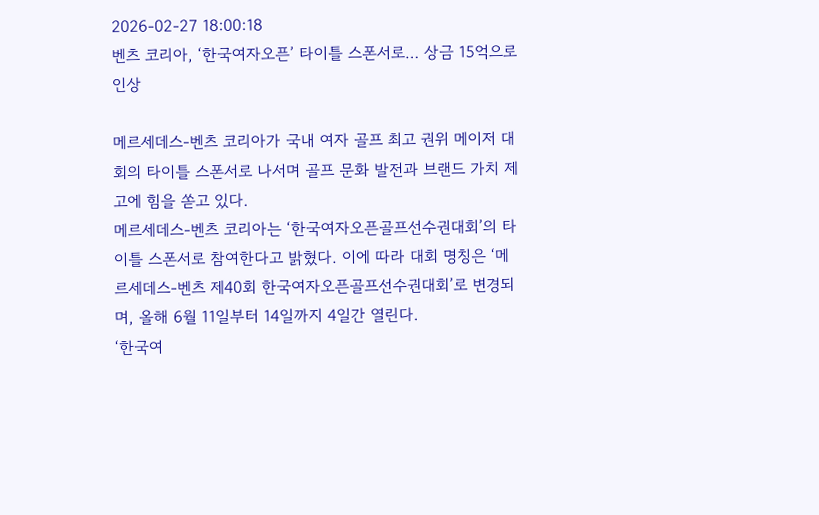2026-02-27 18:00:18
벤츠 코리아, ‘한국여자오픈’ 타이틀 스폰서로… 상금 15억으로 인상

메르세데스-벤츠 코리아가 국내 여자 골프 최고 권위 메이저 대회의 타이틀 스폰서로 나서며 골프 문화 발전과 브랜드 가치 제고에 힘을 쏟고 있다.
메르세데스-벤츠 코리아는 ‘한국여자오픈골프선수권대회’의 타이틀 스폰서로 참여한다고 밝혔다. 이에 따라 대회 명칭은 ‘메르세데스-벤츠 제40회 한국여자오픈골프선수권대회’로 변경되며, 올해 6월 11일부터 14일까지 4일간 열린다.
‘한국여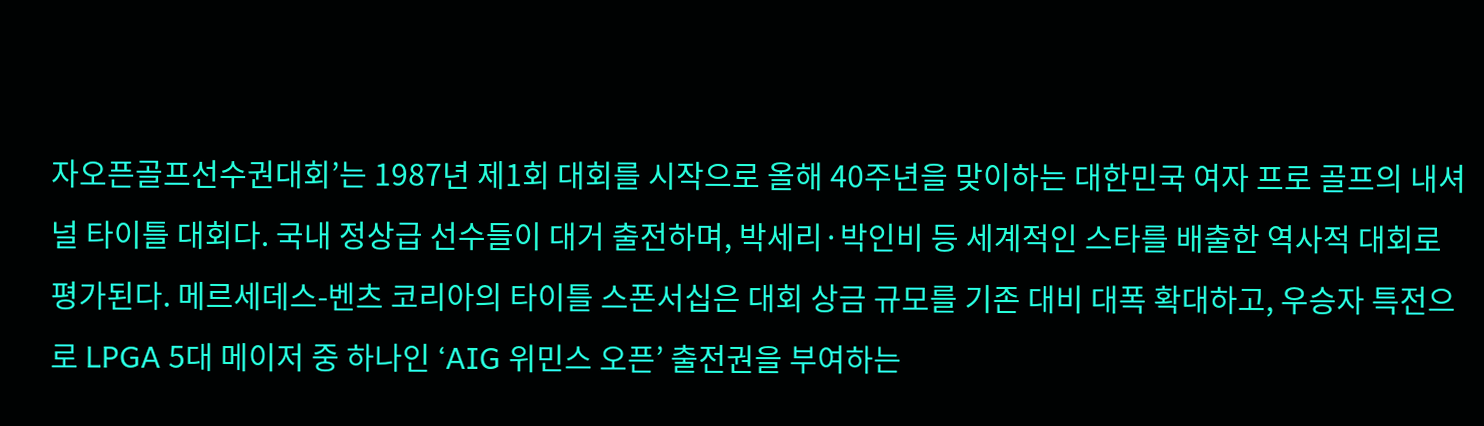자오픈골프선수권대회’는 1987년 제1회 대회를 시작으로 올해 40주년을 맞이하는 대한민국 여자 프로 골프의 내셔널 타이틀 대회다. 국내 정상급 선수들이 대거 출전하며, 박세리·박인비 등 세계적인 스타를 배출한 역사적 대회로 평가된다. 메르세데스-벤츠 코리아의 타이틀 스폰서십은 대회 상금 규모를 기존 대비 대폭 확대하고, 우승자 특전으로 LPGA 5대 메이저 중 하나인 ‘AIG 위민스 오픈’ 출전권을 부여하는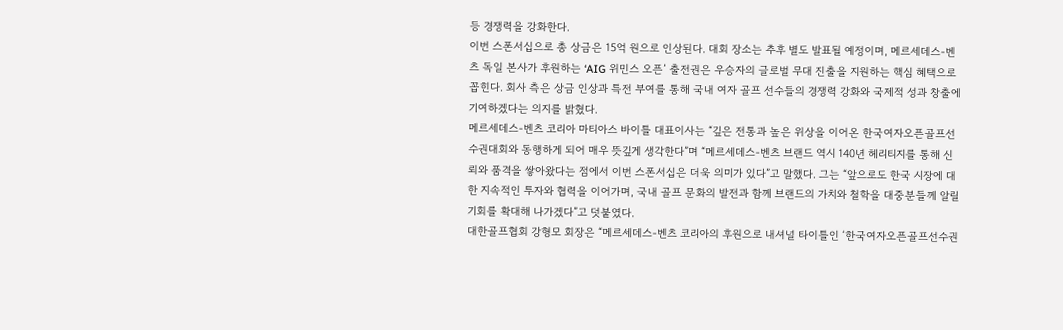등 경쟁력을 강화한다.
이번 스폰서십으로 총 상금은 15억 원으로 인상된다. 대회 장소는 추후 별도 발표될 예정이며, 메르세데스-벤츠 독일 본사가 후원하는 ‘AIG 위민스 오픈’ 출전권은 우승자의 글로벌 무대 진출을 지원하는 핵심 혜택으로 꼽힌다. 회사 측은 상금 인상과 특전 부여를 통해 국내 여자 골프 선수들의 경쟁력 강화와 국제적 성과 창출에 기여하겠다는 의지를 밝혔다.
메르세데스-벤츠 코리아 마티아스 바이틀 대표이사는 “깊은 전통과 높은 위상을 이어온 한국여자오픈골프선수권대회와 동행하게 되어 매우 뜻깊게 생각한다”며 “메르세데스-벤츠 브랜드 역시 140년 헤리티지를 통해 신뢰와 품격을 쌓아왔다는 점에서 이번 스폰서십은 더욱 의미가 있다”고 말했다. 그는 “앞으로도 한국 시장에 대한 지속적인 투자와 협력을 이어가며, 국내 골프 문화의 발전과 함께 브랜드의 가치와 철학을 대중분들께 알릴 기회를 확대해 나가겠다”고 덧붙였다.
대한골프협회 강형모 회장은 “메르세데스-벤츠 코리아의 후원으로 내셔널 타이틀인 ‘한국여자오픈골프선수권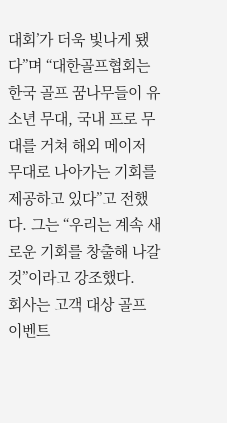대회’가 더욱 빛나게 됐다”며 “대한골프협회는 한국 골프 꿈나무들이 유소년 무대, 국내 프로 무대를 거쳐 해외 메이저 무대로 나아가는 기회를 제공하고 있다”고 전했다. 그는 “우리는 계속 새로운 기회를 창출해 나갈 것”이라고 강조했다.
회사는 고객 대상 골프 이벤트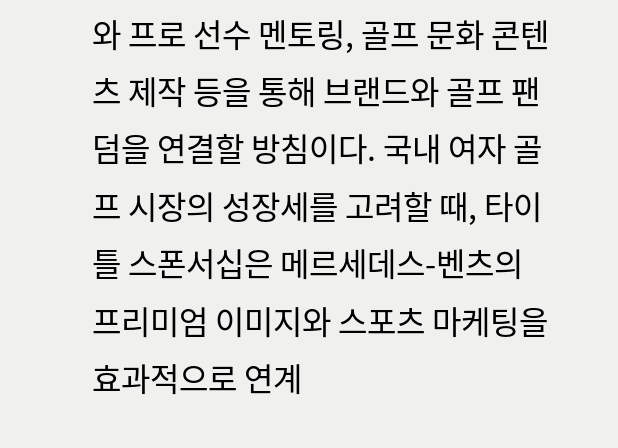와 프로 선수 멘토링, 골프 문화 콘텐츠 제작 등을 통해 브랜드와 골프 팬덤을 연결할 방침이다. 국내 여자 골프 시장의 성장세를 고려할 때, 타이틀 스폰서십은 메르세데스-벤츠의 프리미엄 이미지와 스포츠 마케팅을 효과적으로 연계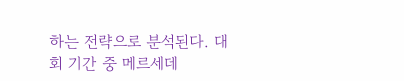하는 전략으로 분석된다. 대회 기간 중 메르세데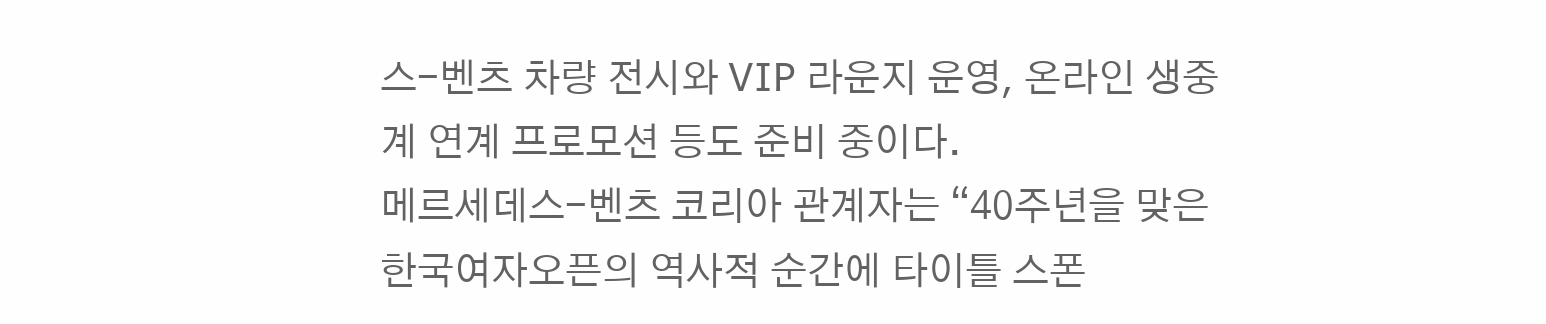스-벤츠 차량 전시와 VIP 라운지 운영, 온라인 생중계 연계 프로모션 등도 준비 중이다.
메르세데스-벤츠 코리아 관계자는 “40주년을 맞은 한국여자오픈의 역사적 순간에 타이틀 스폰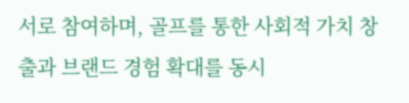서로 참여하며, 골프를 통한 사회적 가치 창출과 브랜드 경험 확대를 동시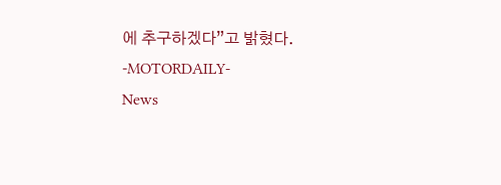에 추구하겠다”고 밝혔다.
-MOTORDAILY-
News